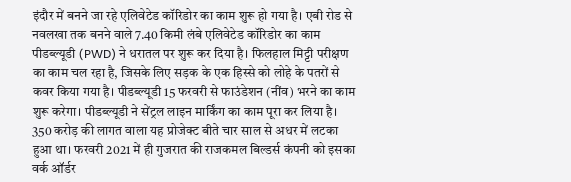इंदौर में बनने जा रहे एलिवेटेड कॉरिडोर का काम शुरू हो गया है। एबी रोड से नवलखा तक बनने वाले 7.40 किमी लंबे एलिवेटेड कॉरिडोर का काम पीडब्ल्यूडी (PWD) ने धरातल पर शुरू कर दिया है। फिलहाल मिट्टी परीक्षण का काम चल रहा है, जिसके लिए सड़क के एक हिस्से को लोहे के पतरों से कवर किया गया है। पीडब्ल्यूडी 15 फरवरी से फाउंडेशन (नींव) भरने का काम शुरू करेगा। पीडब्ल्यूडी ने सेंट्रल लाइन मार्किंग का काम पूरा कर लिया है।
350 करोड़ की लागत वाला यह प्रोजेक्ट बीते चार साल से अधर में लटका हुआ था। फरवरी 2021 में ही गुजरात की राजकमल बिल्डर्स कंपनी को इसका वर्क ऑर्डर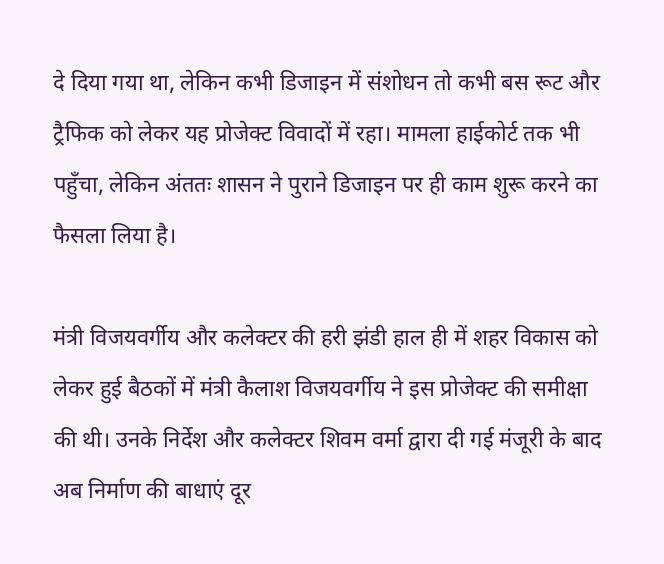दे दिया गया था, लेकिन कभी डिजाइन में संशोधन तो कभी बस रूट और ट्रैफिक को लेकर यह प्रोजेक्ट विवादों में रहा। मामला हाईकोर्ट तक भी पहुँचा, लेकिन अंततः शासन ने पुराने डिजाइन पर ही काम शुरू करने का फैसला लिया है।

मंत्री विजयवर्गीय और कलेक्टर की हरी झंडी हाल ही में शहर विकास को लेकर हुई बैठकों में मंत्री कैलाश विजयवर्गीय ने इस प्रोजेक्ट की समीक्षा की थी। उनके निर्देश और कलेक्टर शिवम वर्मा द्वारा दी गई मंजूरी के बाद अब निर्माण की बाधाएं दूर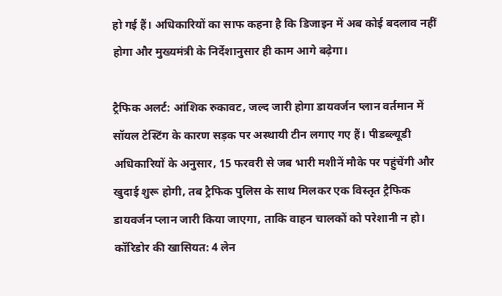हो गई हैं। अधिकारियों का साफ कहना है कि डिजाइन में अब कोई बदलाव नहीं होगा और मुख्यमंत्री के निर्देशानुसार ही काम आगे बढ़ेगा।

ट्रैफिक अलर्ट: आंशिक रुकावट, जल्द जारी होगा डायवर्जन प्लान वर्तमान में सॉयल टेस्टिंग के कारण सड़क पर अस्थायी टीन लगाए गए हैं। पीडब्ल्यूडी अधिकारियों के अनुसार, 15 फरवरी से जब भारी मशीनें मौके पर पहुंचेंगी और खुदाई शुरू होगी, तब ट्रैफिक पुलिस के साथ मिलकर एक विस्तृत ट्रैफिक डायवर्जन प्लान जारी किया जाएगा, ताकि वाहन चालकों को परेशानी न हो।
कॉरिडोर की खासियत: 4 लेन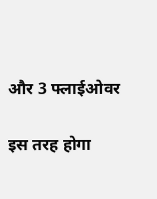और 3 फ्लाईओवर

इस तरह होगा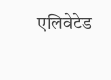एलिवेटेड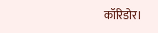कॉरिडोर।